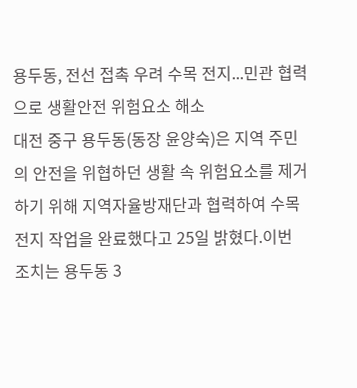용두동, 전선 접촉 우려 수목 전지...민관 협력으로 생활안전 위험요소 해소
대전 중구 용두동(동장 윤양숙)은 지역 주민의 안전을 위협하던 생활 속 위험요소를 제거하기 위해 지역자율방재단과 협력하여 수목 전지 작업을 완료했다고 25일 밝혔다.이번 조치는 용두동 3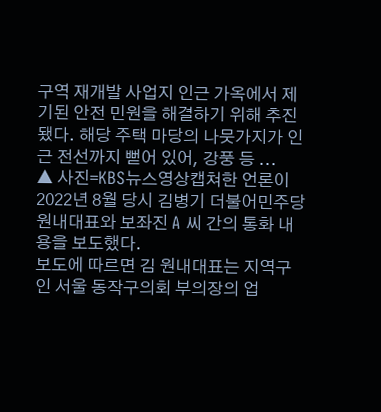구역 재개발 사업지 인근 가옥에서 제기된 안전 민원을 해결하기 위해 추진됐다. 해당 주택 마당의 나뭇가지가 인근 전선까지 뻗어 있어, 강풍 등 ...
▲ 사진=KBS뉴스영상캡쳐한 언론이 2022년 8월 당시 김병기 더불어민주당 원내대표와 보좌진 A 씨 간의 통화 내용을 보도했다.
보도에 따르면 김 원내대표는 지역구인 서울 동작구의회 부의장의 업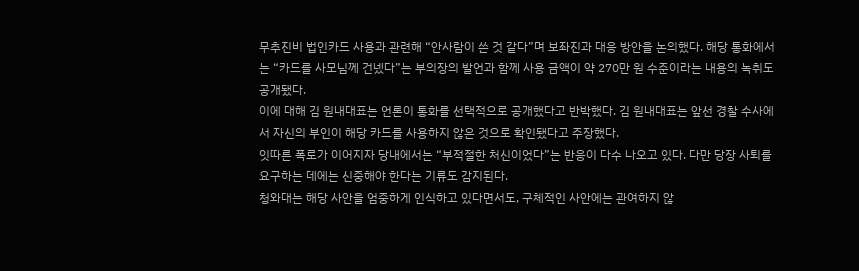무추진비 법인카드 사용과 관련해 “안사람이 쓴 것 같다”며 보좌진과 대응 방안을 논의했다. 해당 통화에서는 “카드를 사모님께 건넸다”는 부의장의 발언과 함께 사용 금액이 약 270만 원 수준이라는 내용의 녹취도 공개됐다.
이에 대해 김 원내대표는 언론이 통화를 선택적으로 공개했다고 반박했다. 김 원내대표는 앞선 경찰 수사에서 자신의 부인이 해당 카드를 사용하지 않은 것으로 확인됐다고 주장했다.
잇따른 폭로가 이어지자 당내에서는 “부적절한 처신이었다”는 반응이 다수 나오고 있다. 다만 당장 사퇴를 요구하는 데에는 신중해야 한다는 기류도 감지된다.
청와대는 해당 사안을 엄중하게 인식하고 있다면서도, 구체적인 사안에는 관여하지 않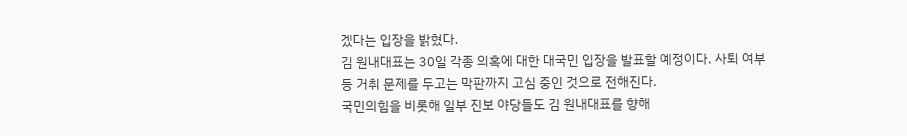겠다는 입장을 밝혔다.
김 원내대표는 30일 각종 의혹에 대한 대국민 입장을 발표할 예정이다. 사퇴 여부 등 거취 문제를 두고는 막판까지 고심 중인 것으로 전해진다.
국민의힘을 비롯해 일부 진보 야당들도 김 원내대표를 향해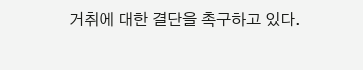거취에 대한 결단을 촉구하고 있다.